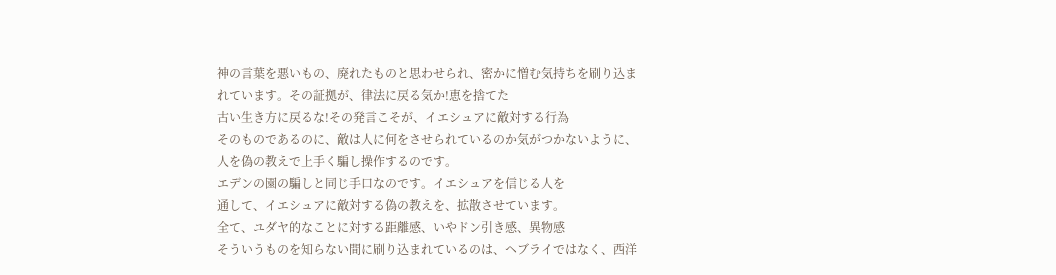神の言葉を悪いもの、廃れたものと思わせられ、密かに憎む気持ちを刷り込まれています。その証拠が、律法に戻る気か!恵を捨てた
古い生き方に戻るな!その発言こそが、イエシュアに敵対する行為
そのものであるのに、敵は人に何をさせられているのか気がつかないように、人を偽の教えで上手く騙し操作するのです。
エデンの園の騙しと同じ手口なのです。イエシュアを信じる人を
通して、イエシュアに敵対する偽の教えを、拡散させています。
全て、ユダヤ的なことに対する距離感、いやドン引き感、異物感
そういうものを知らない間に刷り込まれているのは、ヘブライではなく、西洋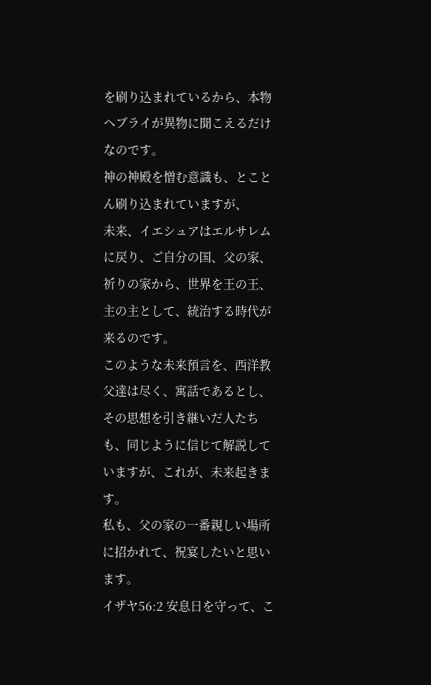を刷り込まれているから、本物ヘブライが異物に聞こえるだけなのです。
神の神殿を憎む意識も、とことん刷り込まれていますが、
未来、イエシュアはエルサレムに戻り、ご自分の国、父の家、
祈りの家から、世界を王の王、主の主として、統治する時代が
来るのです。
このような未来預言を、西洋教父達は尽く、寓話であるとし、
その思想を引き継いだ人たちも、同じように信じて解説していますが、これが、未来起きます。
私も、父の家の一番親しい場所に招かれて、祝宴したいと思います。
イザヤ56:2 安息日を守って、こ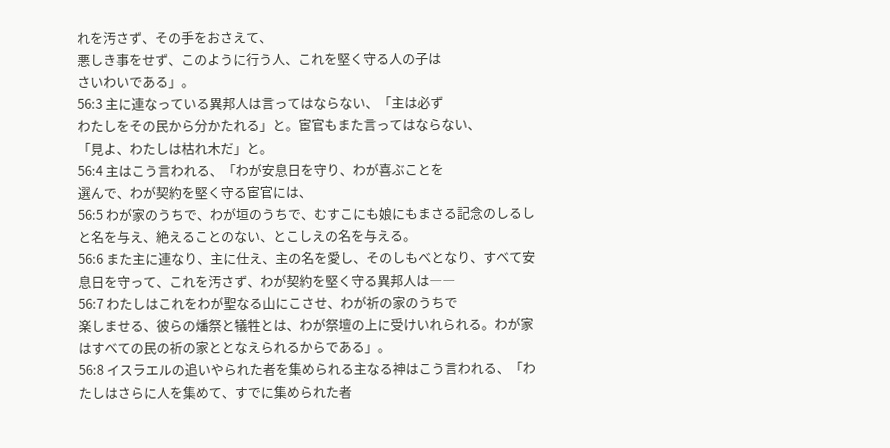れを汚さず、その手をおさえて、
悪しき事をせず、このように行う人、これを堅く守る人の子は
さいわいである」。
56:3 主に連なっている異邦人は言ってはならない、「主は必ず
わたしをその民から分かたれる」と。宦官もまた言ってはならない、
「見よ、わたしは枯れ木だ」と。
56:4 主はこう言われる、「わが安息日を守り、わが喜ぶことを
選んで、わが契約を堅く守る宦官には、
56:5 わが家のうちで、わが垣のうちで、むすこにも娘にもまさる記念のしるしと名を与え、絶えることのない、とこしえの名を与える。
56:6 また主に連なり、主に仕え、主の名を愛し、そのしもべとなり、すべて安息日を守って、これを汚さず、わが契約を堅く守る異邦人は――
56:7 わたしはこれをわが聖なる山にこさせ、わが祈の家のうちで
楽しませる、彼らの燔祭と犠牲とは、わが祭壇の上に受けいれられる。わが家はすべての民の祈の家ととなえられるからである」。
56:8 イスラエルの追いやられた者を集められる主なる神はこう言われる、「わたしはさらに人を集めて、すでに集められた者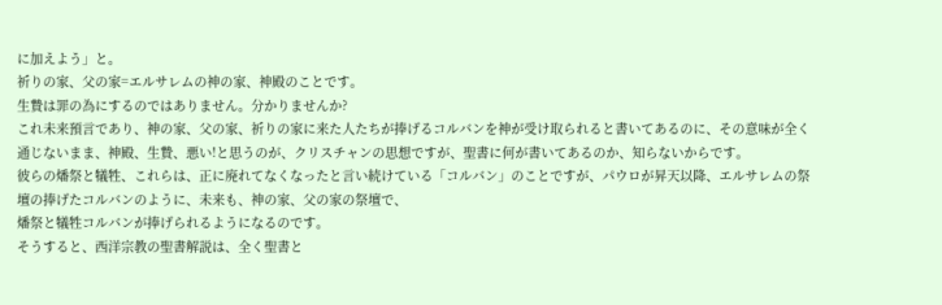に加えよう」と。
祈りの家、父の家=エルサレムの神の家、神殿のことです。
生贄は罪の為にするのではありません。分かりませんか?
これ未来預言であり、神の家、父の家、祈りの家に来た人たちが捧げるコルバンを神が受け取られると書いてあるのに、その意味が全く
通じないまま、神殿、生贄、悪い!と思うのが、クリスチャンの思想ですが、聖書に何が書いてあるのか、知らないからです。
彼らの燔祭と犠牲、これらは、正に廃れてなくなったと言い続けている「コルバン」のことですが、パウロが昇天以降、エルサレムの祭壇の捧げたコルバンのように、未来も、神の家、父の家の祭壇で、
燔祭と犠牲コルバンが捧げられるようになるのです。
そうすると、西洋宗教の聖書解説は、全く聖書と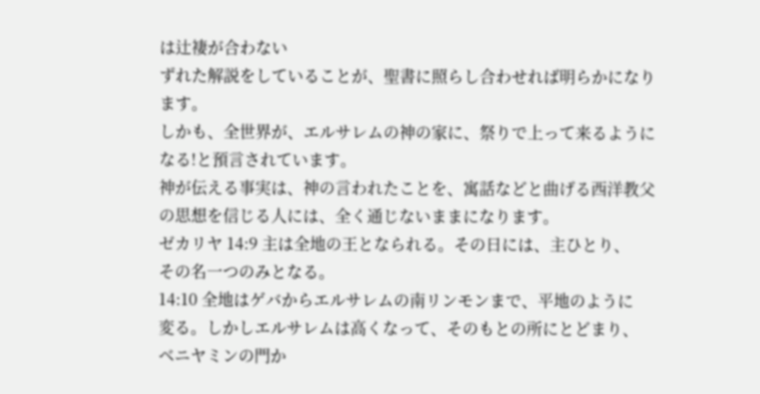は辻褄が合わない
ずれた解説をしていることが、聖書に照らし合わせれば明らかになります。
しかも、全世界が、エルサレムの神の家に、祭りで上って来るようになる!と預言されています。
神が伝える事実は、神の言われたことを、寓話などと曲げる西洋教父の思想を信じる人には、全く通じないままになります。
ゼカリヤ 14:9 主は全地の王となられる。その日には、主ひとり、
その名一つのみとなる。
14:10 全地はゲバからエルサレムの南リンモンまで、平地のように
変る。しかしエルサレムは高くなって、そのもとの所にとどまり、
ベニヤミンの門か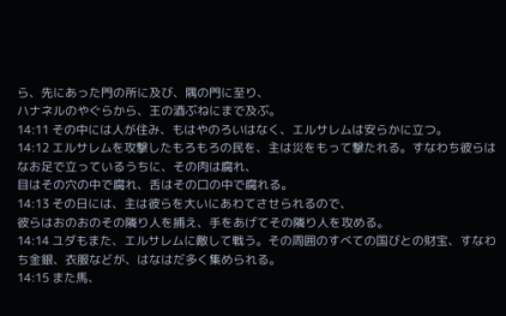ら、先にあった門の所に及び、隅の門に至り、
ハナネルのやぐらから、王の酒ぶねにまで及ぶ。
14:11 その中には人が住み、もはやのろいはなく、エルサレムは安らかに立つ。
14:12 エルサレムを攻撃したもろもろの民を、主は災をもって撃たれる。すなわち彼らはなお足で立っているうちに、その肉は腐れ、
目はその穴の中で腐れ、舌はその口の中で腐れる。
14:13 その日には、主は彼らを大いにあわてさせられるので、
彼らはおのおのその隣り人を捕え、手をあげてその隣り人を攻める。
14:14 ユダもまた、エルサレムに敵して戦う。その周囲のすべての国びとの財宝、すなわち金銀、衣服などが、はなはだ多く集められる。
14:15 また馬、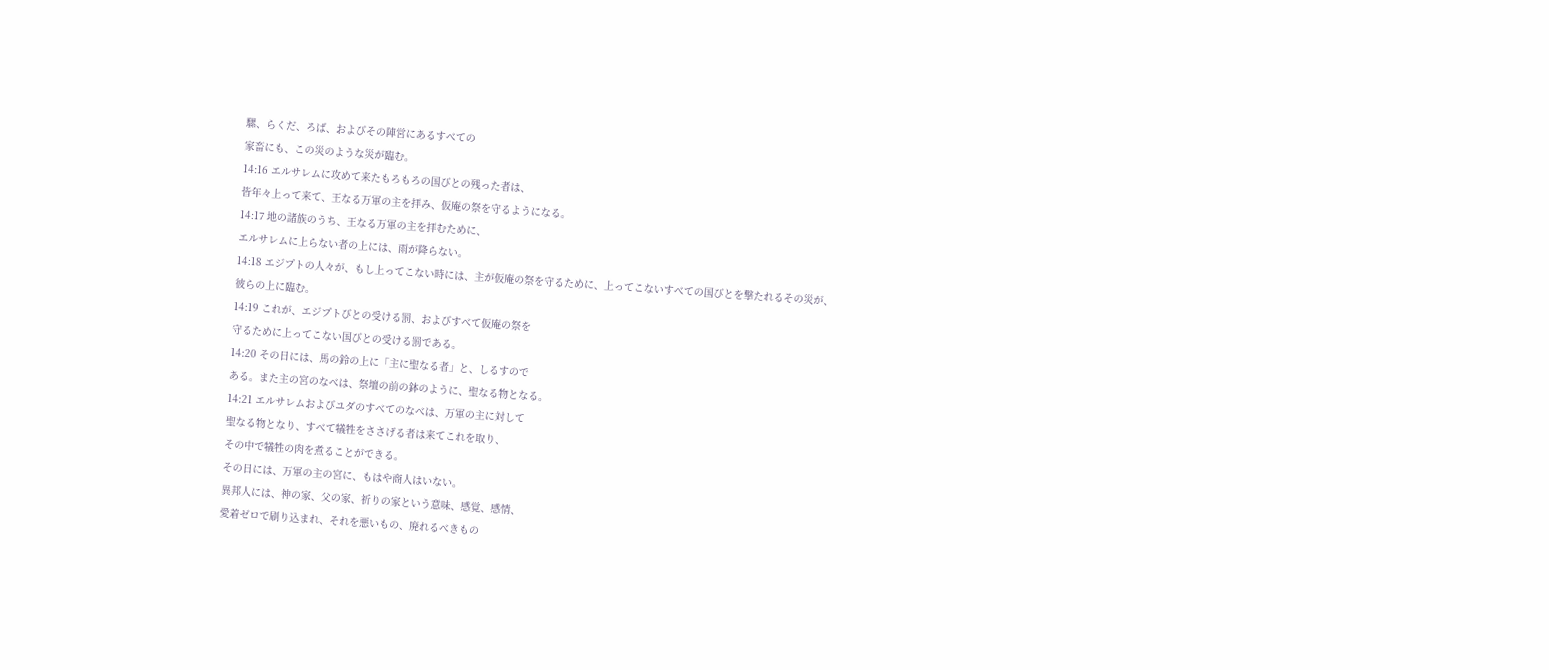騾、らくだ、ろば、およびその陣営にあるすべての
家畜にも、この災のような災が臨む。
14:16 エルサレムに攻めて来たもろもろの国びとの残った者は、
皆年々上って来て、王なる万軍の主を拝み、仮庵の祭を守るようになる。
14:17 地の諸族のうち、王なる万軍の主を拝むために、
エルサレムに上らない者の上には、雨が降らない。
14:18 エジプトの人々が、もし上ってこない時には、主が仮庵の祭を守るために、上ってこないすべての国びとを撃たれるその災が、
彼らの上に臨む。
14:19 これが、エジプトびとの受ける罰、およびすべて仮庵の祭を
守るために上ってこない国びとの受ける罰である。
14:20 その日には、馬の鈴の上に「主に聖なる者」と、しるすので
ある。また主の宮のなべは、祭壇の前の鉢のように、聖なる物となる。
14:21 エルサレムおよびユダのすべてのなべは、万軍の主に対して
聖なる物となり、すべて犠牲をささげる者は来てこれを取り、
その中で犠牲の肉を煮ることができる。
その日には、万軍の主の宮に、もはや商人はいない。
異邦人には、神の家、父の家、祈りの家という意味、感覚、感情、
愛着ゼロで刷り込まれ、それを悪いもの、廃れるべきもの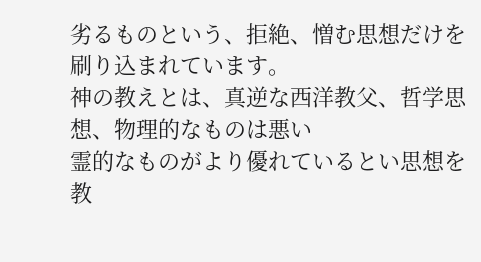劣るものという、拒絶、憎む思想だけを刷り込まれています。
神の教えとは、真逆な西洋教父、哲学思想、物理的なものは悪い
霊的なものがより優れているとい思想を教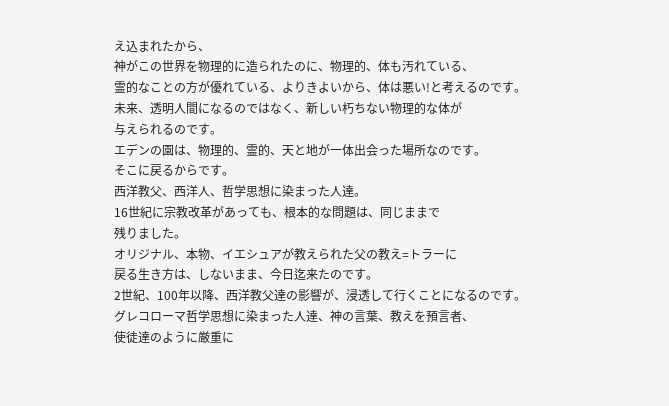え込まれたから、
神がこの世界を物理的に造られたのに、物理的、体も汚れている、
霊的なことの方が優れている、よりきよいから、体は悪い!と考えるのです。
未来、透明人間になるのではなく、新しい朽ちない物理的な体が
与えられるのです。
エデンの園は、物理的、霊的、天と地が一体出会った場所なのです。
そこに戻るからです。
西洋教父、西洋人、哲学思想に染まった人達。
16世紀に宗教改革があっても、根本的な問題は、同じままで
残りました。
オリジナル、本物、イエシュアが教えられた父の教え=トラーに
戻る生き方は、しないまま、今日迄来たのです。
2世紀、100年以降、西洋教父達の影響が、浸透して行くことになるのです。
グレコローマ哲学思想に染まった人達、神の言葉、教えを預言者、
使徒達のように厳重に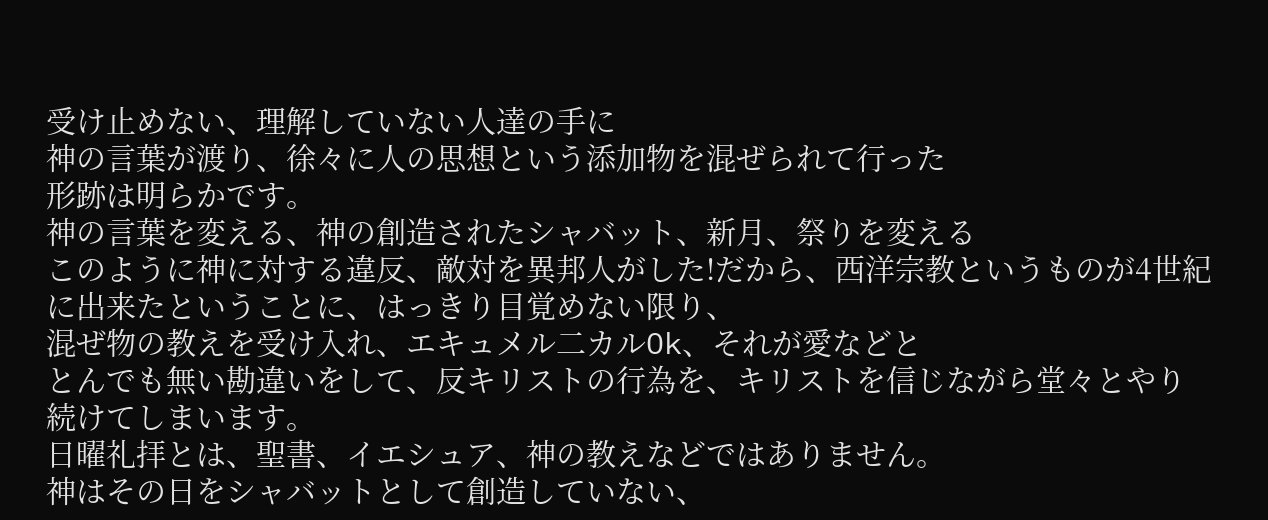受け止めない、理解していない人達の手に
神の言葉が渡り、徐々に人の思想という添加物を混ぜられて行った
形跡は明らかです。
神の言葉を変える、神の創造されたシャバット、新月、祭りを変える
このように神に対する違反、敵対を異邦人がした!だから、西洋宗教というものが4世紀に出来たということに、はっきり目覚めない限り、
混ぜ物の教えを受け入れ、エキュメル二カルOk、それが愛などと
とんでも無い勘違いをして、反キリストの行為を、キリストを信じながら堂々とやり続けてしまいます。
日曜礼拝とは、聖書、イエシュア、神の教えなどではありません。
神はその日をシャバットとして創造していない、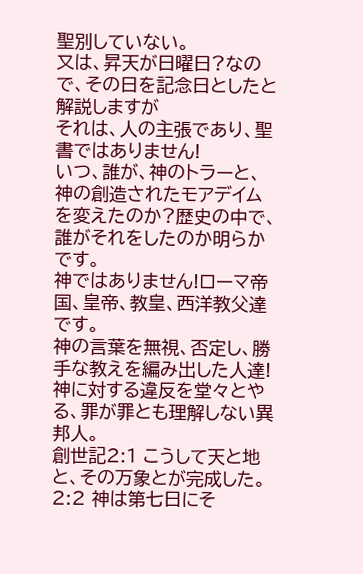聖別していない。
又は、昇天が日曜日?なので、その日を記念日としたと解説しますが
それは、人の主張であり、聖書ではありません!
いつ、誰が、神のトラーと、神の創造されたモアデイムを変えたのか?歴史の中で、誰がそれをしたのか明らかです。
神ではありません!ローマ帝国、皇帝、教皇、西洋教父達です。
神の言葉を無視、否定し、勝手な教えを編み出した人達!
神に対する違反を堂々とやる、罪が罪とも理解しない異邦人。
創世記2:1 こうして天と地と、その万象とが完成した。
2:2 神は第七日にそ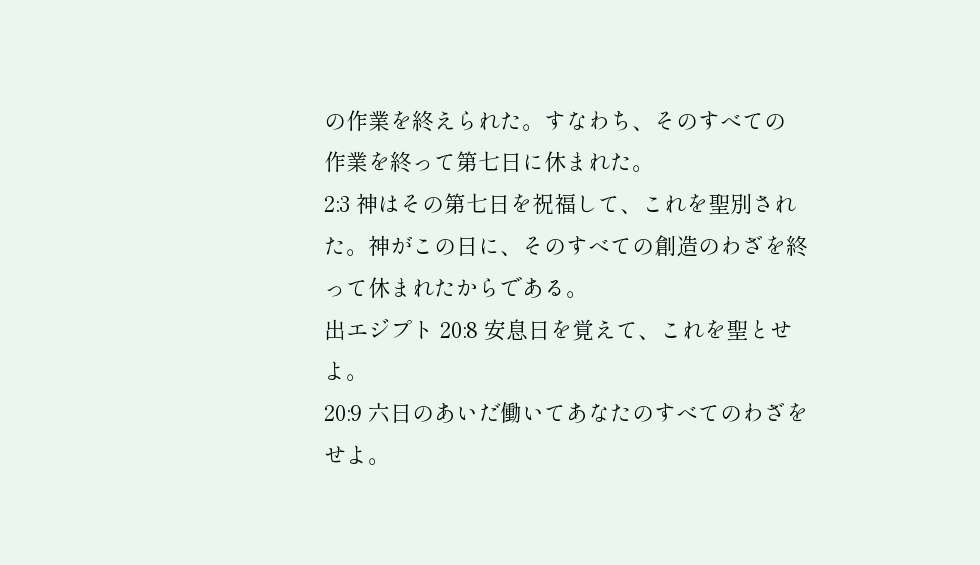の作業を終えられた。すなわち、そのすべての
作業を終って第七日に休まれた。
2:3 神はその第七日を祝福して、これを聖別された。神がこの日に、そのすべての創造のわざを終って休まれたからである。
出エジプト 20:8 安息日を覚えて、これを聖とせよ。
20:9 六日のあいだ働いてあなたのすべてのわざをせよ。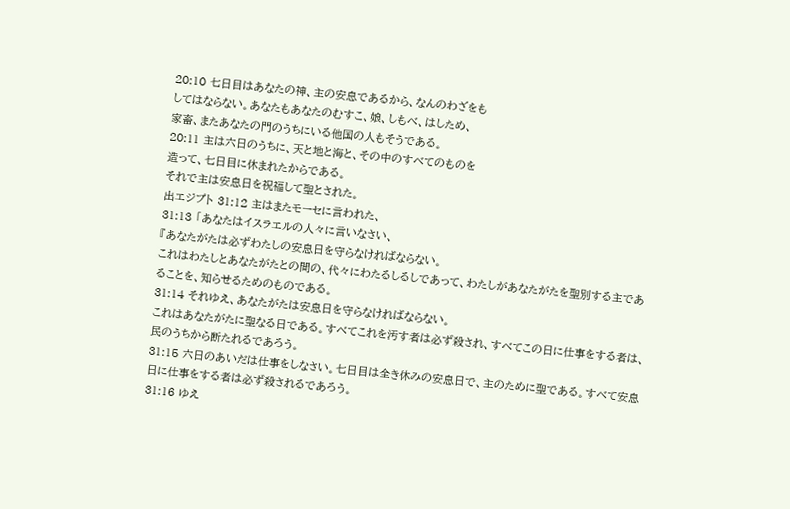20:10 七日目はあなたの神、主の安息であるから、なんのわざをも
してはならない。あなたもあなたのむすこ、娘、しもべ、はしため、
家畜、またあなたの門のうちにいる他国の人もそうである。
20:11 主は六日のうちに、天と地と海と、その中のすべてのものを
造って、七日目に休まれたからである。
それで主は安息日を祝福して聖とされた。
出エジプト 31:12 主はまたモーセに言われた、
31:13 「あなたはイスラエルの人々に言いなさい、
『あなたがたは必ずわたしの安息日を守らなければならない。
これはわたしとあなたがたとの間の、代々にわたるしるしであって、わたしがあなたがたを聖別する主であることを、知らせるためのものである。
31:14 それゆえ、あなたがたは安息日を守らなければならない。
これはあなたがたに聖なる日である。すべてこれを汚す者は必ず殺され、すべてこの日に仕事をする者は、民のうちから断たれるであろう。
31:15 六日のあいだは仕事をしなさい。七日目は全き休みの安息日で、主のために聖である。すべて安息日に仕事をする者は必ず殺されるであろう。
31:16 ゆえ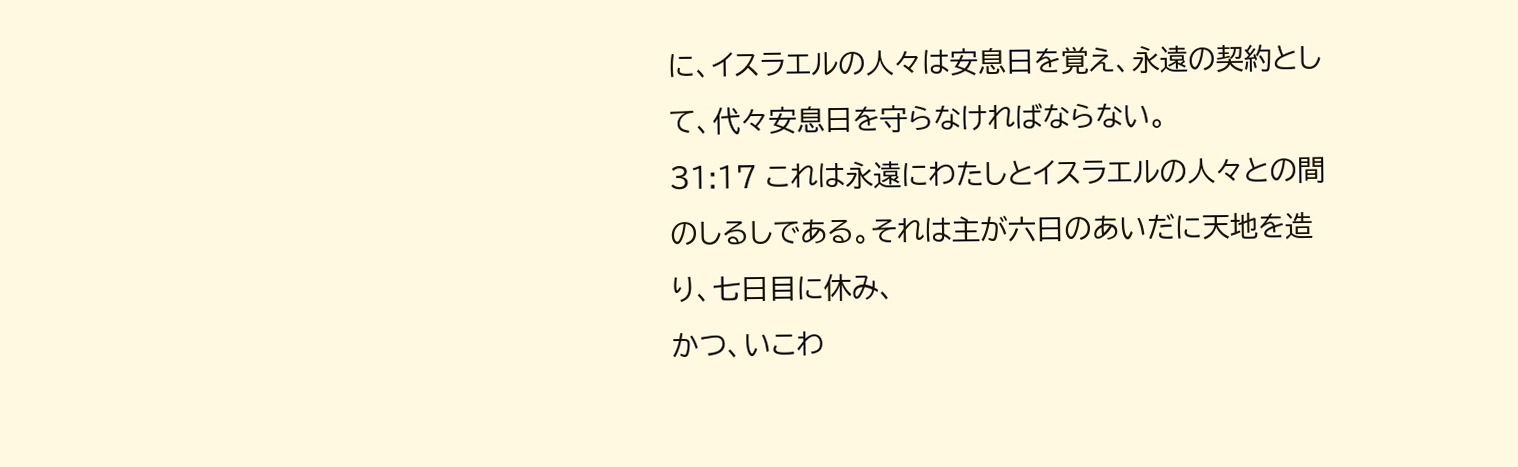に、イスラエルの人々は安息日を覚え、永遠の契約として、代々安息日を守らなければならない。
31:17 これは永遠にわたしとイスラエルの人々との間のしるしである。それは主が六日のあいだに天地を造り、七日目に休み、
かつ、いこわ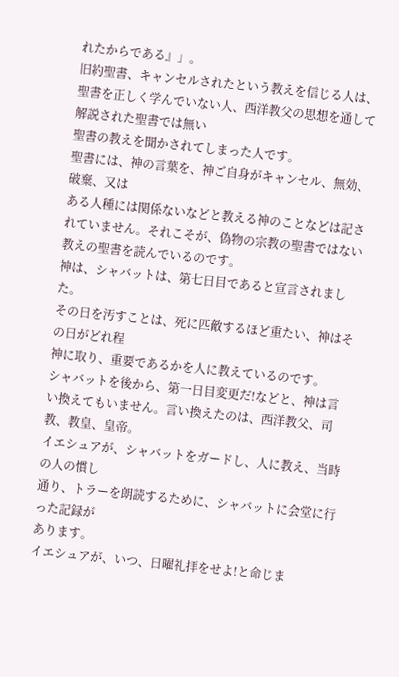れたからである』」。
旧約聖書、キャンセルされたという教えを信じる人は、聖書を正しく学んでいない人、西洋教父の思想を通して解説された聖書では無い
聖書の教えを聞かされてしまった人です。
聖書には、神の言葉を、神ご自身がキャンセル、無効、破棄、又は
ある人種には関係ないなどと教える神のことなどは記されていません。それこそが、偽物の宗教の聖書ではない教えの聖書を読んでいるのです。
神は、シャバットは、第七日目であると宣言されました。
その日を汚すことは、死に匹敵するほど重たい、神はその日がどれ程
神に取り、重要であるかを人に教えているのです。
シャバットを後から、第一日目変更だ!などと、神は言い換えてもいません。言い換えたのは、西洋教父、司教、教皇、皇帝。
イエシュアが、シャバットをガードし、人に教え、当時の人の慣し
通り、トラーを朗読するために、シャバットに会堂に行った記録が
あります。
イエシュアが、いつ、日曜礼拝をせよ!と命じま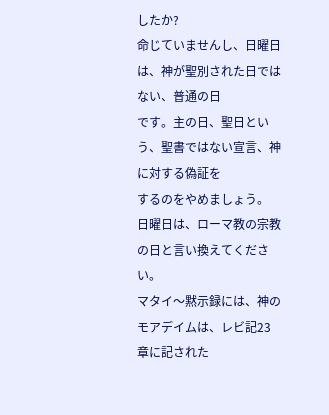したか?
命じていませんし、日曜日は、神が聖別された日ではない、普通の日
です。主の日、聖日という、聖書ではない宣言、神に対する偽証を
するのをやめましょう。
日曜日は、ローマ教の宗教の日と言い換えてください。
マタイ〜黙示録には、神のモアデイムは、レビ記23章に記された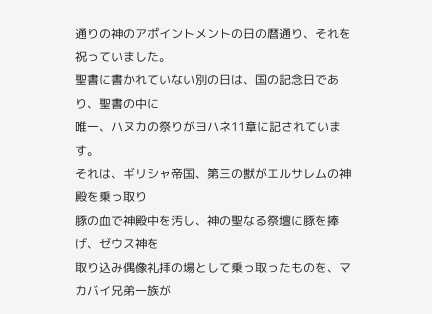通りの神のアポイントメントの日の暦通り、それを祝っていました。
聖書に書かれていない別の日は、国の記念日であり、聖書の中に
唯一、ハヌカの祭りがヨハネ11章に記されています。
それは、ギリシャ帝国、第三の獣がエルサレムの神殿を乗っ取り
豚の血で神殿中を汚し、神の聖なる祭壇に豚を捧げ、ゼウス神を
取り込み偶像礼拝の場として乗っ取ったものを、マカバイ兄弟一族が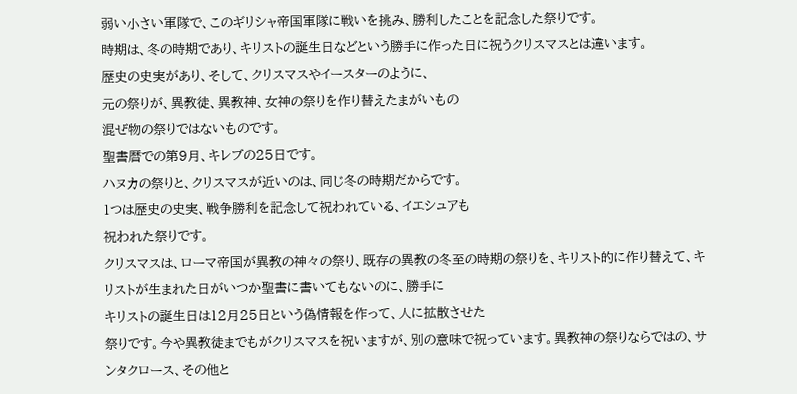弱い小さい軍隊で、このギリシャ帝国軍隊に戦いを挑み、勝利したことを記念した祭りです。
時期は、冬の時期であり、キリストの誕生日などという勝手に作った日に祝うクリスマスとは違います。
歴史の史実があり、そして、クリスマスやイースターのように、
元の祭りが、異教徒、異教神、女神の祭りを作り替えたまがいもの
混ぜ物の祭りではないものです。
聖書暦での第9月、キレブの25日です。
ハヌカの祭りと、クリスマスが近いのは、同じ冬の時期だからです。
1つは歴史の史実、戦争勝利を記念して祝われている、イエシュアも
祝われた祭りです。
クリスマスは、ローマ帝国が異教の神々の祭り、既存の異教の冬至の時期の祭りを、キリスト的に作り替えて、キリストが生まれた日がいつか聖書に書いてもないのに、勝手に
キリストの誕生日は12月25日という偽情報を作って、人に拡散させた
祭りです。今や異教徒までもがクリスマスを祝いますが、別の意味で祝っています。異教神の祭りならではの、サンタクロース、その他と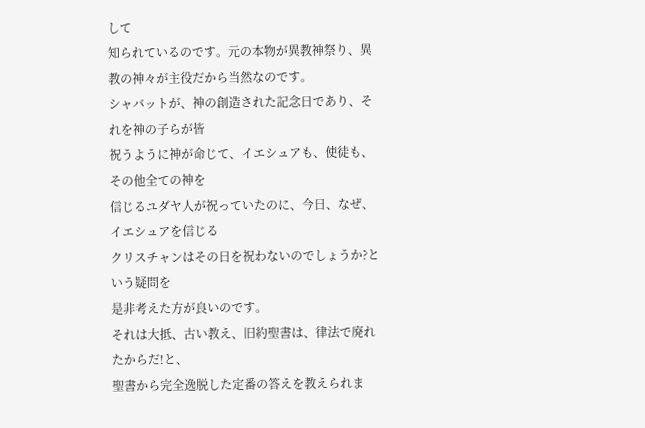して
知られているのです。元の本物が異教神祭り、異教の神々が主役だから当然なのです。
シャバットが、神の創造された記念日であり、それを神の子らが皆
祝うように神が命じて、イエシュアも、使徒も、その他全ての神を
信じるユダヤ人が祝っていたのに、今日、なぜ、イエシュアを信じる
クリスチャンはその日を祝わないのでしょうか?という疑問を
是非考えた方が良いのです。
それは大抵、古い教え、旧約聖書は、律法で廃れたからだ!と、
聖書から完全逸脱した定番の答えを教えられま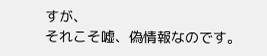すが、
それこそ嘘、偽情報なのです。